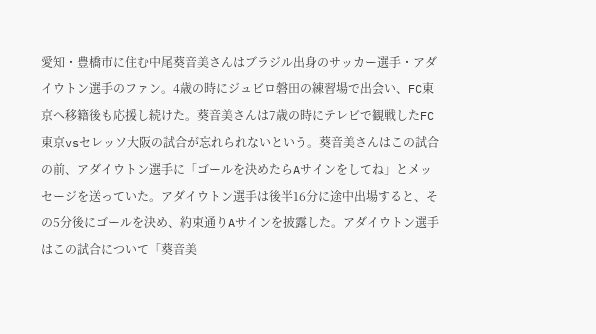愛知・豊橋市に住む中尾葵音美さんはブラジル出身のサッカー選手・アダイウトン選手のファン。4歳の時にジュビロ磐田の練習場で出会い、FC東京へ移籍後も応援し続けた。葵音美さんは7歳の時にテレビで観戦したFC東京vsセレッソ大阪の試合が忘れられないという。葵音美さんはこの試合の前、アダイウトン選手に「ゴールを決めたらAサインをしてね」とメッセージを送っていた。アダイウトン選手は後半16分に途中出場すると、その5分後にゴールを決め、約束通りAサインを披露した。アダイウトン選手はこの試合について「葵音美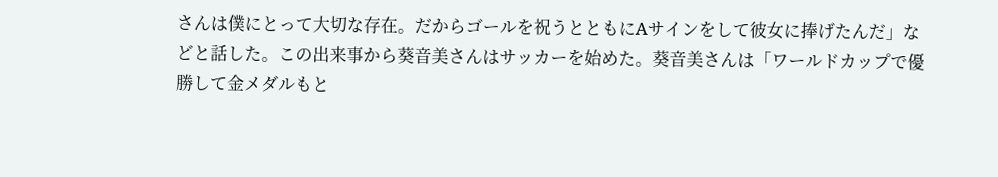さんは僕にとって大切な存在。だからゴールを祝うとともにAサインをして彼女に捧げたんだ」などと話した。この出来事から葵音美さんはサッカーを始めた。葵音美さんは「ワールドカップで優勝して金メダルもと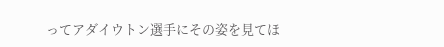ってアダイウトン選手にその姿を見てほ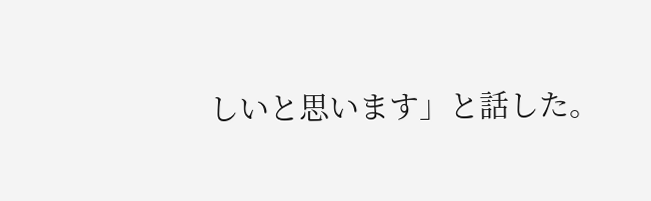しいと思います」と話した。